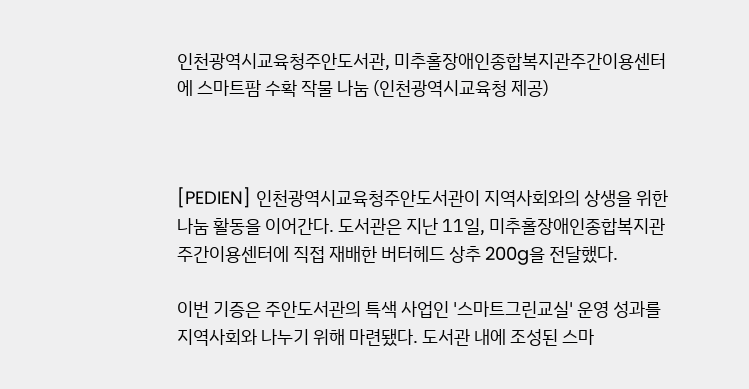인천광역시교육청주안도서관, 미추홀장애인종합복지관주간이용센터에 스마트팜 수확 작물 나눔 (인천광역시교육청 제공)



[PEDIEN] 인천광역시교육청주안도서관이 지역사회와의 상생을 위한 나눔 활동을 이어간다. 도서관은 지난 11일, 미추홀장애인종합복지관 주간이용센터에 직접 재배한 버터헤드 상추 200g을 전달했다.

이번 기증은 주안도서관의 특색 사업인 '스마트그린교실' 운영 성과를 지역사회와 나누기 위해 마련됐다. 도서관 내에 조성된 스마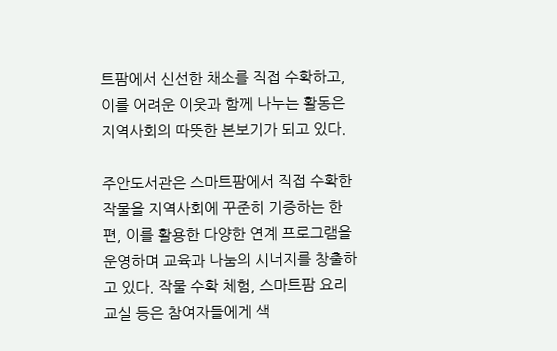트팜에서 신선한 채소를 직접 수확하고, 이를 어려운 이웃과 함께 나누는 활동은 지역사회의 따뜻한 본보기가 되고 있다.

주안도서관은 스마트팜에서 직접 수확한 작물을 지역사회에 꾸준히 기증하는 한편, 이를 활용한 다양한 연계 프로그램을 운영하며 교육과 나눔의 시너지를 창출하고 있다. 작물 수확 체험, 스마트팜 요리 교실 등은 참여자들에게 색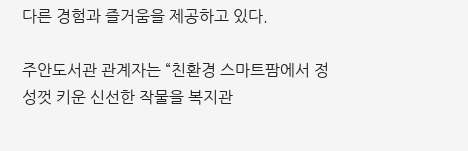다른 경험과 즐거움을 제공하고 있다.

주안도서관 관계자는 “친환경 스마트팜에서 정성껏 키운 신선한 작물을 복지관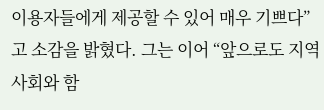이용자들에게 제공할 수 있어 매우 기쁘다”고 소감을 밝혔다. 그는 이어 “앞으로도 지역사회와 함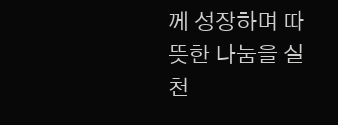께 성장하며 따뜻한 나눔을 실천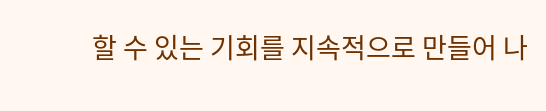할 수 있는 기회를 지속적으로 만들어 나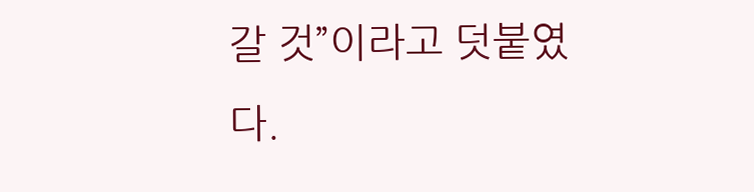갈 것”이라고 덧붙였다.